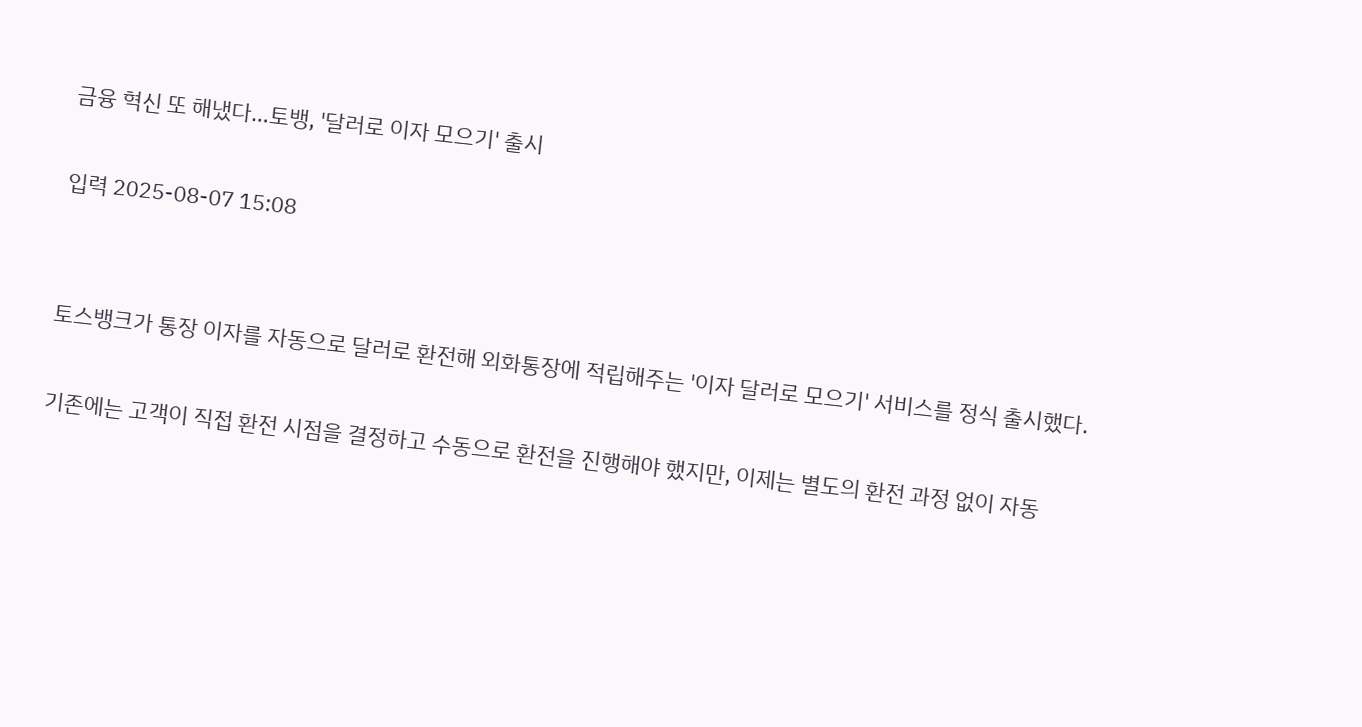금융 혁신 또 해냈다…토뱅, '달러로 이자 모으기' 출시

입력 2025-08-07 15:08


토스뱅크가 통장 이자를 자동으로 달러로 환전해 외화통장에 적립해주는 '이자 달러로 모으기' 서비스를 정식 출시했다.

기존에는 고객이 직접 환전 시점을 결정하고 수동으로 환전을 진행해야 했지만, 이제는 별도의 환전 과정 없이 자동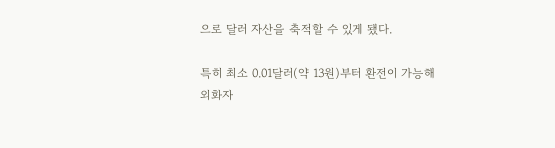으로 달러 자산을 축적할 수 있게 됐다.

특히 최소 0.01달러(약 13원)부터 환전이 가능해 외화자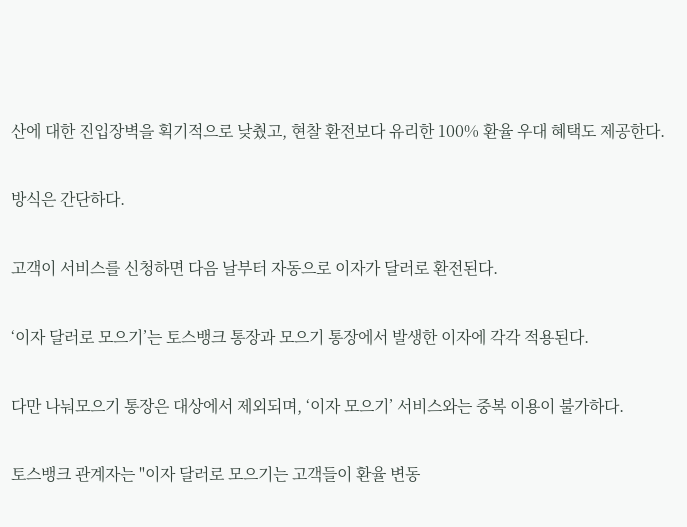산에 대한 진입장벽을 획기적으로 낮췄고, 현찰 환전보다 유리한 100% 환율 우대 혜택도 제공한다.

방식은 간단하다.

고객이 서비스를 신청하면 다음 날부터 자동으로 이자가 달러로 환전된다.

‘이자 달러로 모으기’는 토스뱅크 통장과 모으기 통장에서 발생한 이자에 각각 적용된다.

다만 나눠모으기 통장은 대상에서 제외되며, ‘이자 모으기’ 서비스와는 중복 이용이 불가하다.

토스뱅크 관계자는 "이자 달러로 모으기는 고객들이 환율 변동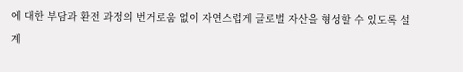에 대한 부담과 환전 과정의 번거로움 없이 자연스럽게 글로벌 자산을 형성할 수 있도록 설계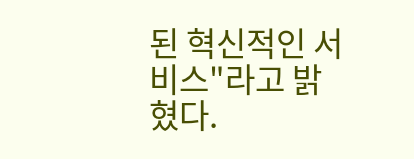된 혁신적인 서비스"라고 밝혔다.